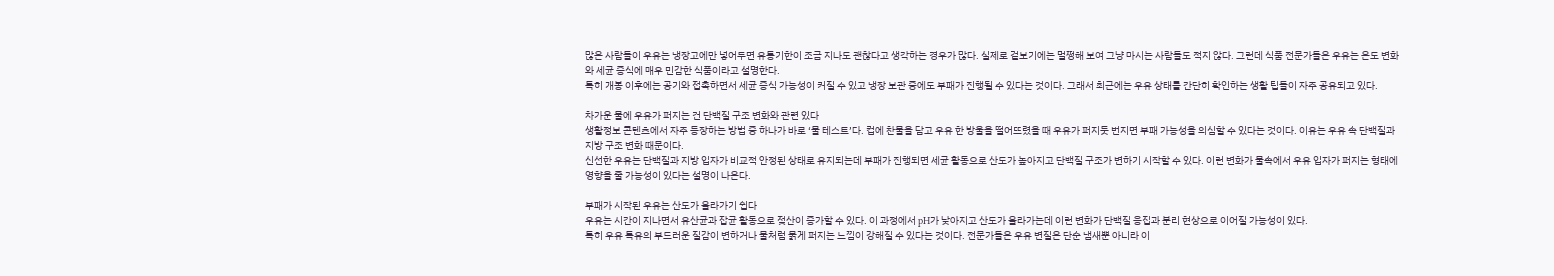많은 사람들이 우유는 냉장고에만 넣어두면 유통기한이 조금 지나도 괜찮다고 생각하는 경우가 많다. 실제로 겉보기에는 멀쩡해 보여 그냥 마시는 사람들도 적지 않다. 그런데 식품 전문가들은 우유는 온도 변화와 세균 증식에 매우 민감한 식품이라고 설명한다.
특히 개봉 이후에는 공기와 접촉하면서 세균 증식 가능성이 커질 수 있고 냉장 보관 중에도 부패가 진행될 수 있다는 것이다. 그래서 최근에는 우유 상태를 간단히 확인하는 생활 팁들이 자주 공유되고 있다.

차가운 물에 우유가 퍼지는 건 단백질 구조 변화와 관련 있다
생활정보 콘텐츠에서 자주 등장하는 방법 중 하나가 바로 ‘물 테스트’다. 컵에 찬물을 담고 우유 한 방울을 떨어뜨렸을 때 우유가 퍼지듯 번지면 부패 가능성을 의심할 수 있다는 것이다. 이유는 우유 속 단백질과 지방 구조 변화 때문이다.
신선한 우유는 단백질과 지방 입자가 비교적 안정된 상태로 유지되는데 부패가 진행되면 세균 활동으로 산도가 높아지고 단백질 구조가 변하기 시작할 수 있다. 이런 변화가 물속에서 우유 입자가 퍼지는 형태에 영향을 줄 가능성이 있다는 설명이 나온다.

부패가 시작된 우유는 산도가 올라가기 쉽다
우유는 시간이 지나면서 유산균과 잡균 활동으로 젖산이 증가할 수 있다. 이 과정에서 pH가 낮아지고 산도가 올라가는데 이런 변화가 단백질 응집과 분리 현상으로 이어질 가능성이 있다.
특히 우유 특유의 부드러운 질감이 변하거나 물처럼 묽게 퍼지는 느낌이 강해질 수 있다는 것이다. 전문가들은 우유 변질은 단순 냄새뿐 아니라 이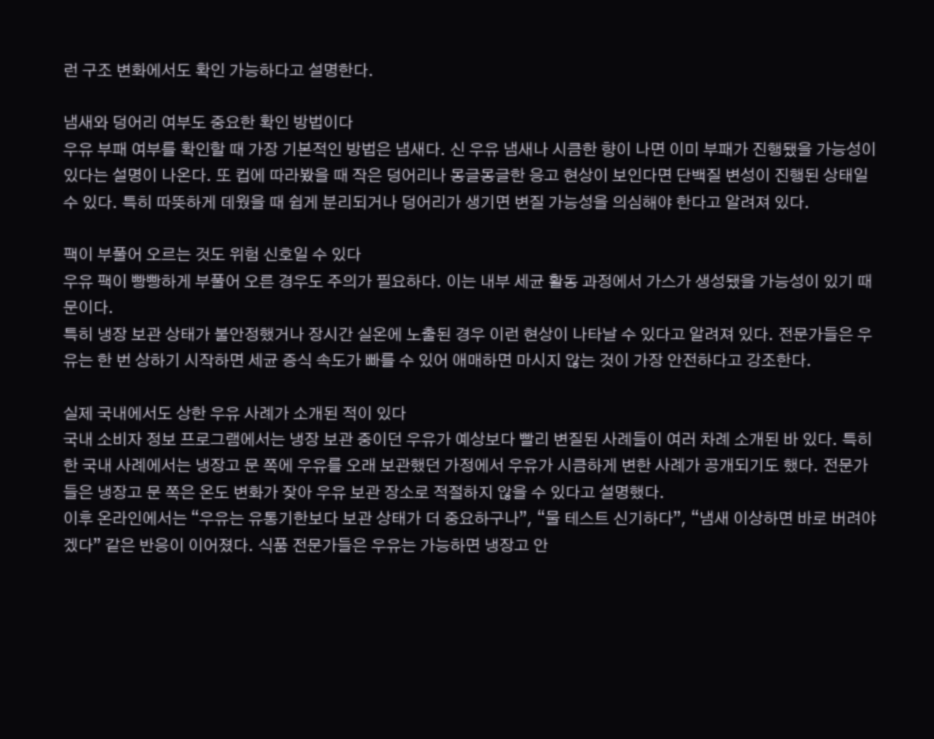런 구조 변화에서도 확인 가능하다고 설명한다.

냄새와 덩어리 여부도 중요한 확인 방법이다
우유 부패 여부를 확인할 때 가장 기본적인 방법은 냄새다. 신 우유 냄새나 시큼한 향이 나면 이미 부패가 진행됐을 가능성이 있다는 설명이 나온다. 또 컵에 따라봤을 때 작은 덩어리나 몽글몽글한 응고 현상이 보인다면 단백질 변성이 진행된 상태일 수 있다. 특히 따뜻하게 데웠을 때 쉽게 분리되거나 덩어리가 생기면 변질 가능성을 의심해야 한다고 알려져 있다.

팩이 부풀어 오르는 것도 위험 신호일 수 있다
우유 팩이 빵빵하게 부풀어 오른 경우도 주의가 필요하다. 이는 내부 세균 활동 과정에서 가스가 생성됐을 가능성이 있기 때문이다.
특히 냉장 보관 상태가 불안정했거나 장시간 실온에 노출된 경우 이런 현상이 나타날 수 있다고 알려져 있다. 전문가들은 우유는 한 번 상하기 시작하면 세균 증식 속도가 빠를 수 있어 애매하면 마시지 않는 것이 가장 안전하다고 강조한다.

실제 국내에서도 상한 우유 사례가 소개된 적이 있다
국내 소비자 정보 프로그램에서는 냉장 보관 중이던 우유가 예상보다 빨리 변질된 사례들이 여러 차례 소개된 바 있다. 특히 한 국내 사례에서는 냉장고 문 쪽에 우유를 오래 보관했던 가정에서 우유가 시큼하게 변한 사례가 공개되기도 했다. 전문가들은 냉장고 문 쪽은 온도 변화가 잦아 우유 보관 장소로 적절하지 않을 수 있다고 설명했다.
이후 온라인에서는 “우유는 유통기한보다 보관 상태가 더 중요하구나”, “물 테스트 신기하다”, “냄새 이상하면 바로 버려야겠다” 같은 반응이 이어졌다. 식품 전문가들은 우유는 가능하면 냉장고 안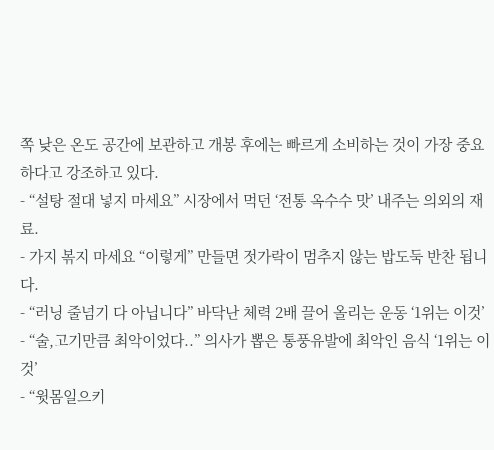쪽 낮은 온도 공간에 보관하고 개봉 후에는 빠르게 소비하는 것이 가장 중요하다고 강조하고 있다.
- “설탕 절대 넣지 마세요” 시장에서 먹던 ‘전통 옥수수 맛’ 내주는 의외의 재료.
- 가지 볶지 마세요 “이렇게” 만들면 젓가락이 멈추지 않는 밥도둑 반찬 됩니다.
- “러닝 줄넘기 다 아닙니다” 바닥난 체력 2배 끌어 올리는 운동 ‘1위는 이것’
- “술,고기만큼 최악이었다..” 의사가 뽑은 통풍유발에 최악인 음식 ‘1위는 이것’
- “윗몸일으키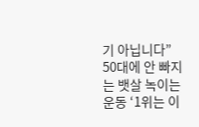기 아닙니다” 50대에 안 빠지는 뱃살 녹이는 운동 ‘1위는 이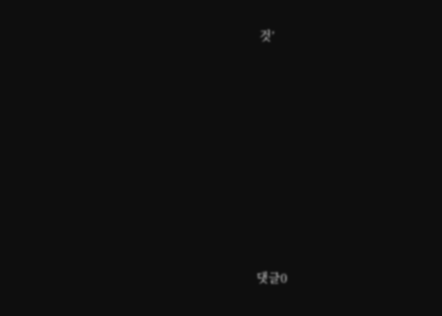것’










댓글0